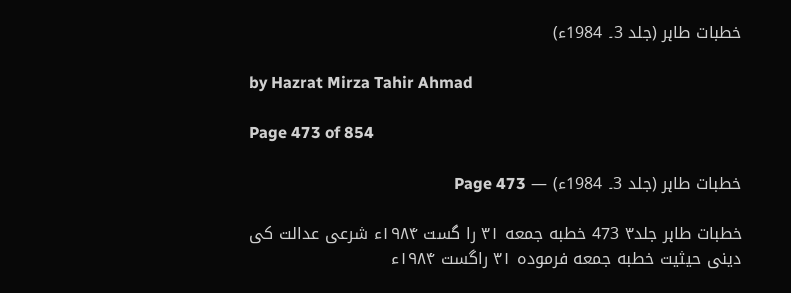خطبات طاہر (جلد 3۔ 1984ء)

by Hazrat Mirza Tahir Ahmad

Page 473 of 854

خطبات طاہر (جلد 3۔ 1984ء) — Page 473

خطبات طاہر جلد۳ 473 خطبه جمعه ۳۱ را گست ۱۹۸۴ء شرعی عدالت کی دینی حیثیت خطبه جمعه فرموده ۳۱ راگست ۱۹۸۴ء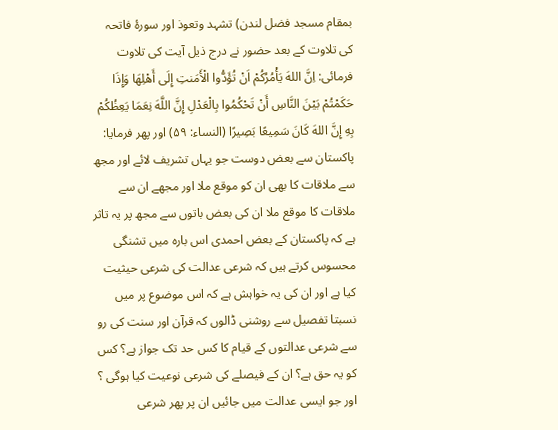بمقام مسجد فضل لندن) تشہد وتعوذ اور سورۂ فاتحہ کی تلاوت کے بعد حضور نے درج ذیل آیت کی تلاوت فرمائی: اِنَّ اللهَ يَأْمُرُكُمْ اَنْ تُؤَدُّوا الْأَمَنتِ إِلَى أَهْلِهَا وَإِذَا حَكَمْتُمْ بَيْنَ النَّاسِ أَنْ تَحْكُمُوا بِالْعَدْلِ إِنَّ اللَّهَ نِعَمَا يَعِظُكُمْ بِهِ إِنَّ اللهَ كَانَ سَمِيعًا بَصِيرًا (النساء: ۵۹) اور پھر فرمایا: پاکستان سے بعض دوست جو یہاں تشریف لائے اور مجھ سے ملاقات کا بھی ان کو موقع ملا اور مجھے ان سے ملاقات کا موقع ملا ان کی بعض باتوں سے مجھ پر یہ تاثر ہے کہ پاکستان کے بعض احمدی اس بارہ میں تشنگی محسوس کرتے ہیں کہ شرعی عدالت کی شرعی حیثیت کیا ہے اور ان کی یہ خواہش ہے کہ اس موضوع پر میں نسبتا تفصیل سے روشنی ڈالوں کہ قرآن اور سنت کی رو سے شرعی عدالتوں کے قیام کا کس حد تک جواز ہے؟ کس کو یہ حق ہے؟ ان کے فیصلے کی شرعی نوعیت کیا ہوگی ؟ اور جو ایسی عدالت میں جائیں ان پر پھر شرعی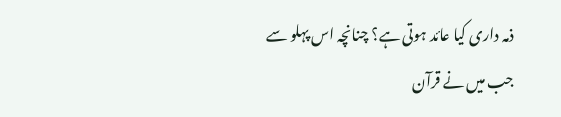ذمہ داری کیا عائد ہوتی ہے؟ چنانچہ اس پہلو سے جب میں نے قرآن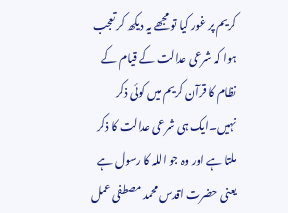کریم پر غور کیا تو مجھے یہ دیکھ کر تعجب ہوا کہ شرعی عدالت کے قیام کے نظام کا قرآن کریم میں کوئی ذکر نہیں۔ایک ہی شرعی عدالت کا ذکر ملتا ہے اور وہ جو اللہ کا رسول ہے یعنی حضرت اقدس محمد مصطفی عمل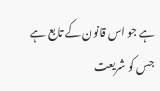ہے جو اس قانون کے تابع ہے جس کو شریعت